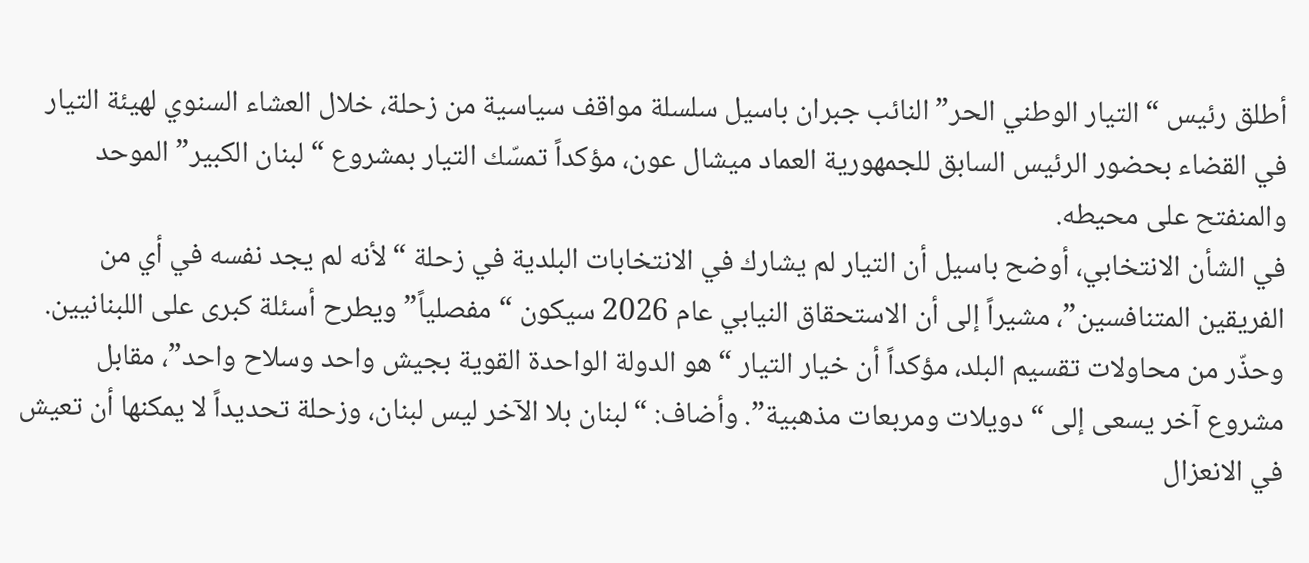أطلق رئيس “التيار الوطني الحر” النائب جبران باسيل سلسلة مواقف سياسية من زحلة، خلال العشاء السنوي لهيئة التيار في القضاء بحضور الرئيس السابق للجمهورية العماد ميشال عون، مؤكداً تمسّك التيار بمشروع “لبنان الكبير” الموحد والمنفتح على محيطه.
في الشأن الانتخابي، أوضح باسيل أن التيار لم يشارك في الانتخابات البلدية في زحلة “لأنه لم يجد نفسه في أي من الفريقين المتنافسين”، مشيراً إلى أن الاستحقاق النيابي عام 2026 سيكون “مفصلياً” ويطرح أسئلة كبرى على اللبنانيين.
وحذّر من محاولات تقسيم البلد، مؤكداً أن خيار التيار “هو الدولة الواحدة القوية بجيش واحد وسلاح واحد”، مقابل مشروع آخر يسعى إلى “دويلات ومربعات مذهبية”. وأضاف: “لبنان بلا الآخر ليس لبنان، وزحلة تحديداً لا يمكنها أن تعيش في الانعزال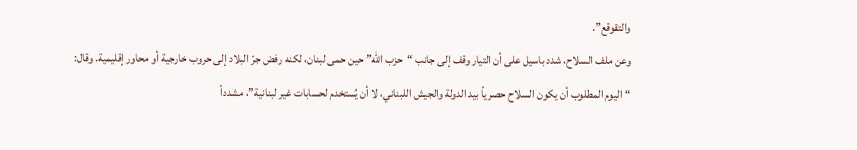والتقوقع”.
وعن ملف السلاح، شدد باسيل على أن التيار وقف إلى جانب “حزب الله” حين حمى لبنان، لكنه رفض جرّ البلاد إلى حروب خارجية أو محاور إقليمية. وقال: “اليوم المطلوب أن يكون السلاح حصرياً بيد الدولة والجيش اللبناني، لا أن يُستخدم لحسابات غير لبنانية”، مشدداً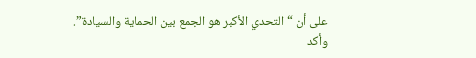على أن “التحدي الأكبر هو الجمع بين الحماية والسيادة”.
وأكد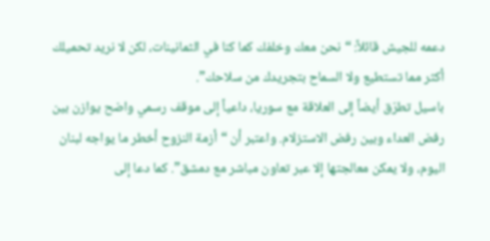دعمه للجيش قائلاً: “نحن معك وخلفك كما كنا في الثمانينات، لكن لا نريد تحميلك أكثر مما تستطيع ولا السماح بتجريدك من سلاحك”.
باسيل تطرّق أيضاً إلى العلاقة مع سوريا، داعياً إلى موقف رسمي واضح يوازن بين رفض العداء وبين رفض الاستزلام. واعتبر أن “أزمة النزوح أخطر ما يواجه لبنان اليوم، ولا يمكن معالجتها إلا عبر تعاون مباشر مع دمشق”. كما دعا إلى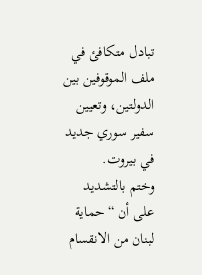تبادل متكافئ في ملف الموقوفين بين الدولتين، وتعيين سفير سوري جديد في بيروت.
وختم بالتشديد على أن “حماية لبنان من الانقسام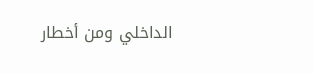الداخلي ومن أخطار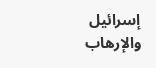إسرائيل والإرهاب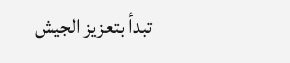تبدأ بتعزيز الجيش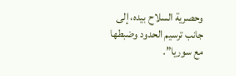وحصرية السلاح بيده، إلى جانب ترسيم الحدود وضبطها مع سوريا”.